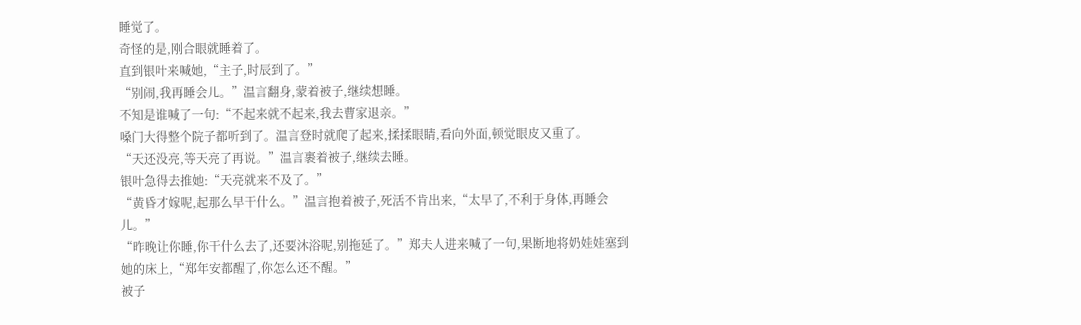睡觉了。
奇怪的是,刚合眼就睡着了。
直到银叶来喊她,“主子,时辰到了。”
“别闹,我再睡会儿。”温言翻身,蒙着被子,继续想睡。
不知是谁喊了一句:“不起来就不起来,我去曹家退亲。”
嗓门大得整个院子都听到了。温言登时就爬了起来,揉揉眼睛,看向外面,顿觉眼皮又重了。
“天还没亮,等天亮了再说。”温言裹着被子,继续去睡。
银叶急得去推她:“天亮就来不及了。”
“黄昏才嫁呢,起那么早干什么。”温言抱着被子,死活不肯出来,“太早了,不利于身体,再睡会儿。”
“昨晚让你睡,你干什么去了,还要沐浴呢,别拖延了。”郑夫人进来喊了一句,果断地将奶娃娃塞到她的床上,“郑年安都醒了,你怎么还不醒。”
被子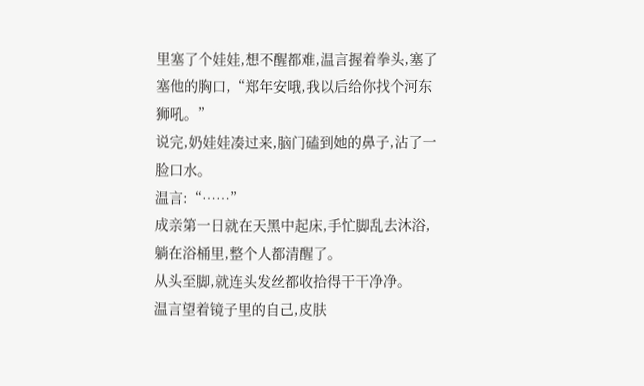里塞了个娃娃,想不醒都难,温言握着拳头,塞了塞他的胸口,“郑年安哦,我以后给你找个河东狮吼。”
说完,奶娃娃凑过来,脑门磕到她的鼻子,沾了一脸口水。
温言:“……”
成亲第一日就在天黑中起床,手忙脚乱去沐浴,躺在浴桶里,整个人都清醒了。
从头至脚,就连头发丝都收拾得干干净净。
温言望着镜子里的自己,皮肤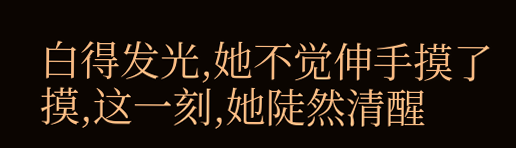白得发光,她不觉伸手摸了摸,这一刻,她陡然清醒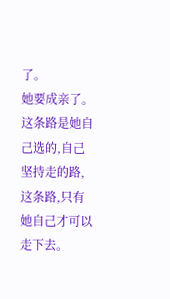了。
她要成亲了。
这条路是她自己选的,自己坚持走的路,这条路,只有她自己才可以走下去。